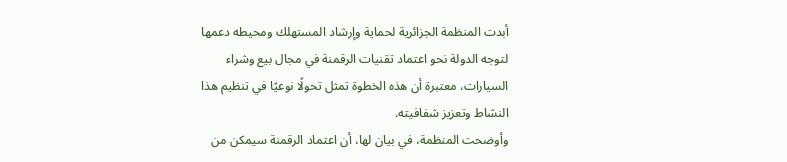أبدت المنظمة الجزائرية لحماية وإرشاد المستهلك ومحيطه دعمها لتوجه الدولة نحو اعتماد تقنيات الرقمنة في مجال بيع وشراء السيارات، معتبرة أن هذه الخطوة تمثل تحولًا نوعيًا في تنظيم هذا النشاط وتعزيز شفافيته.
وأوضحت المنظمة، في بيان لها، أن اعتماد الرقمنة سيمكن من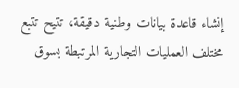إنشاء قاعدة بيانات وطنية دقيقة، تتيح تتبع مختلف العمليات التجارية المرتبطة بسوق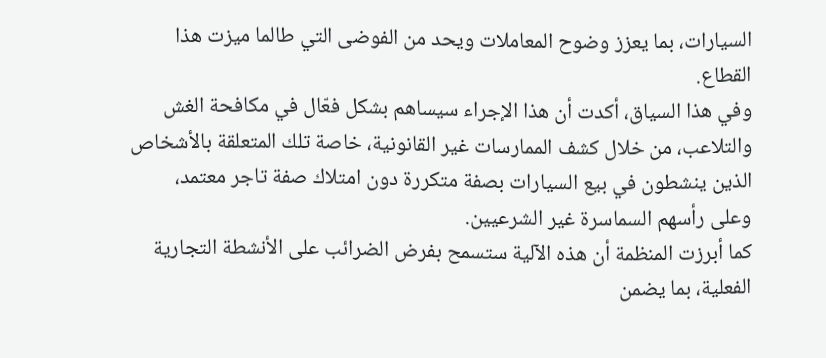السيارات، بما يعزز وضوح المعاملات ويحد من الفوضى التي طالما ميزت هذا القطاع.
وفي هذا السياق، أكدت أن هذا الإجراء سيساهم بشكل فعّال في مكافحة الغش والتلاعب، من خلال كشف الممارسات غير القانونية، خاصة تلك المتعلقة بالأشخاص الذين ينشطون في بيع السيارات بصفة متكررة دون امتلاك صفة تاجر معتمد، وعلى رأسهم السماسرة غير الشرعيين.
كما أبرزت المنظمة أن هذه الآلية ستسمح بفرض الضرائب على الأنشطة التجارية الفعلية، بما يضمن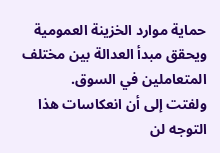حماية موارد الخزينة العمومية ويحقق مبدأ العدالة بين مختلف المتعاملين في السوق.
ولفتت إلى أن انعكاسات هذا التوجه لن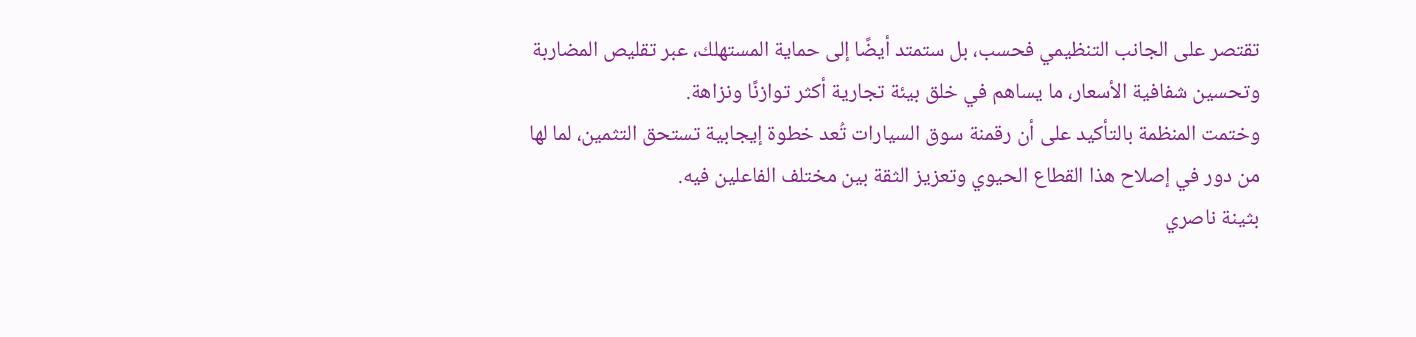تقتصر على الجانب التنظيمي فحسب، بل ستمتد أيضًا إلى حماية المستهلك، عبر تقليص المضاربة وتحسين شفافية الأسعار، ما يساهم في خلق بيئة تجارية أكثر توازنًا ونزاهة.
وختمت المنظمة بالتأكيد على أن رقمنة سوق السيارات تُعد خطوة إيجابية تستحق التثمين، لما لها من دور في إصلاح هذا القطاع الحيوي وتعزيز الثقة بين مختلف الفاعلين فيه.
بثينة ناصري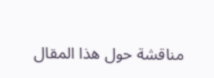مناقشة حول هذا المقال